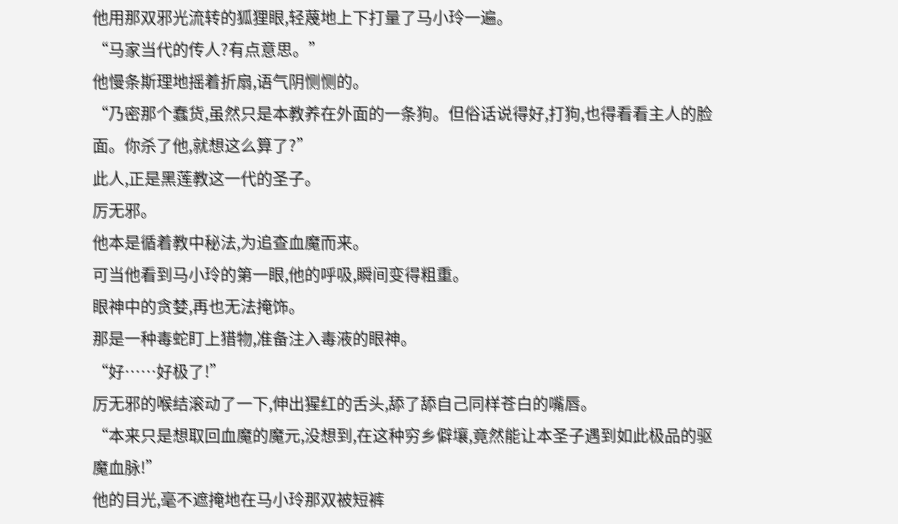他用那双邪光流转的狐狸眼,轻蔑地上下打量了马小玲一遍。
“马家当代的传人?有点意思。”
他慢条斯理地摇着折扇,语气阴恻恻的。
“乃密那个蠢货,虽然只是本教养在外面的一条狗。但俗话说得好,打狗,也得看看主人的脸面。你杀了他,就想这么算了?”
此人,正是黑莲教这一代的圣子。
厉无邪。
他本是循着教中秘法,为追查血魔而来。
可当他看到马小玲的第一眼,他的呼吸,瞬间变得粗重。
眼神中的贪婪,再也无法掩饰。
那是一种毒蛇盯上猎物,准备注入毒液的眼神。
“好……好极了!”
厉无邪的喉结滚动了一下,伸出猩红的舌头,舔了舔自己同样苍白的嘴唇。
“本来只是想取回血魔的魔元,没想到,在这种穷乡僻壤,竟然能让本圣子遇到如此极品的驱魔血脉!”
他的目光,毫不遮掩地在马小玲那双被短裤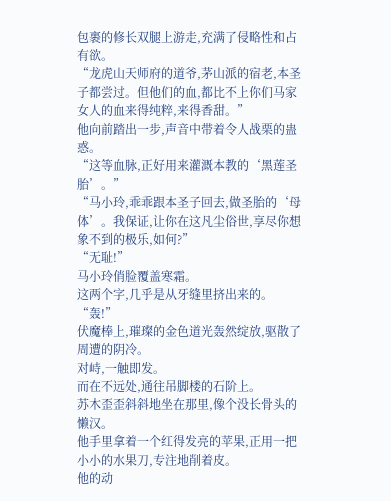包裹的修长双腿上游走,充满了侵略性和占有欲。
“龙虎山天师府的道爷,茅山派的宿老,本圣子都尝过。但他们的血,都比不上你们马家女人的血来得纯粹,来得香甜。”
他向前踏出一步,声音中带着令人战栗的蛊惑。
“这等血脉,正好用来灌溉本教的‘黑莲圣胎’。”
“马小玲,乖乖跟本圣子回去,做圣胎的‘母体’。我保证,让你在这凡尘俗世,享尽你想象不到的极乐,如何?”
“无耻!”
马小玲俏脸覆盖寒霜。
这两个字,几乎是从牙缝里挤出来的。
“轰!”
伏魔棒上,璀璨的金色道光轰然绽放,驱散了周遭的阴冷。
对峙,一触即发。
而在不远处,通往吊脚楼的石阶上。
苏木歪歪斜斜地坐在那里,像个没长骨头的懒汉。
他手里拿着一个红得发亮的苹果,正用一把小小的水果刀,专注地削着皮。
他的动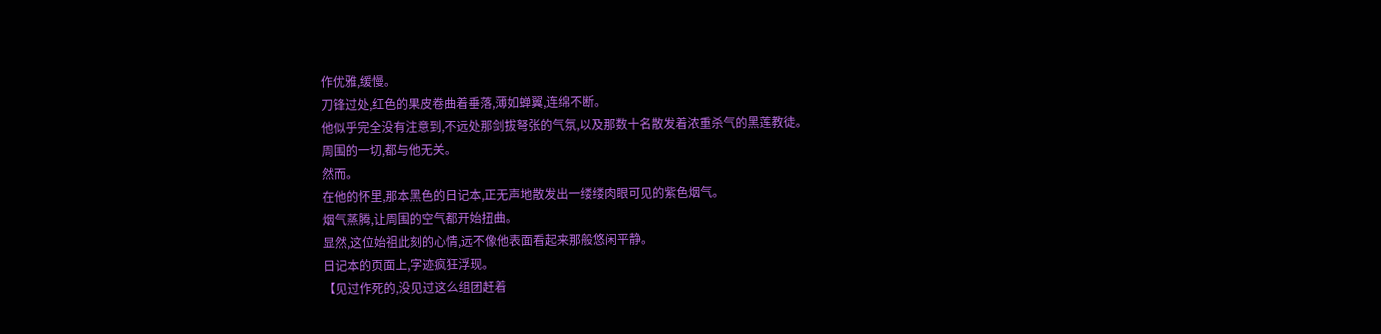作优雅,缓慢。
刀锋过处,红色的果皮卷曲着垂落,薄如蝉翼,连绵不断。
他似乎完全没有注意到,不远处那剑拔弩张的气氛,以及那数十名散发着浓重杀气的黑莲教徒。
周围的一切,都与他无关。
然而。
在他的怀里,那本黑色的日记本,正无声地散发出一缕缕肉眼可见的紫色烟气。
烟气蒸腾,让周围的空气都开始扭曲。
显然,这位始祖此刻的心情,远不像他表面看起来那般悠闲平静。
日记本的页面上,字迹疯狂浮现。
【见过作死的,没见过这么组团赶着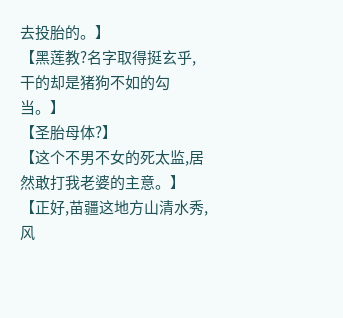去投胎的。】
【黑莲教?名字取得挺玄乎,干的却是猪狗不如的勾当。】
【圣胎母体?】
【这个不男不女的死太监,居然敢打我老婆的主意。】
【正好,苗疆这地方山清水秀,风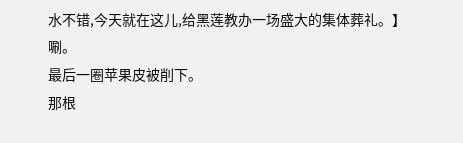水不错,今天就在这儿,给黑莲教办一场盛大的集体葬礼。】
唰。
最后一圈苹果皮被削下。
那根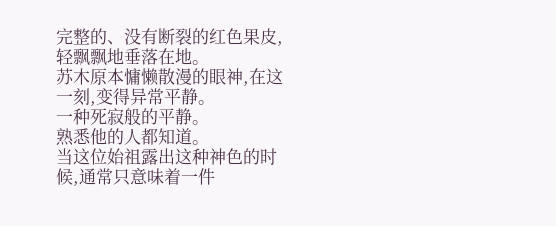完整的、没有断裂的红色果皮,轻飘飘地垂落在地。
苏木原本慵懒散漫的眼神,在这一刻,变得异常平静。
一种死寂般的平静。
熟悉他的人都知道。
当这位始祖露出这种神色的时候,通常只意味着一件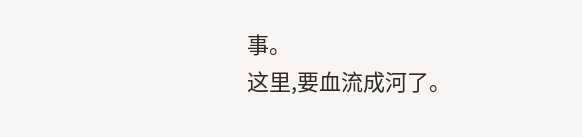事。
这里,要血流成河了。